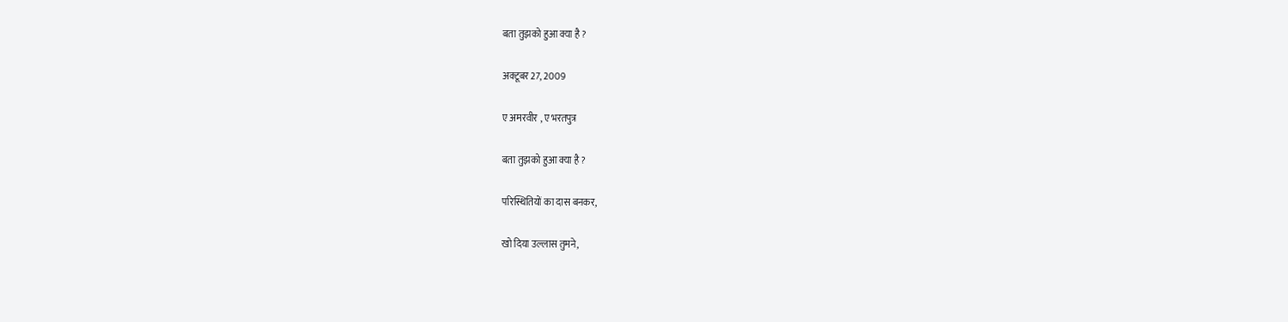बता तुझको हुआ क्या है ?

अक्टूबर 27, 2009

ए अमरवीर , ए भरतपुत्र

बता तुझको हुआ क्या है ?

परिस्थितियों का दास बनकर,

खो दिया उल्लास तुमने,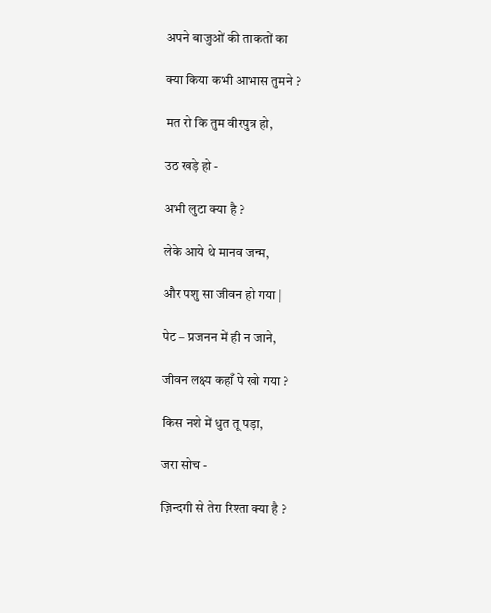अपने बाजुओं की ताकतों का

क्या किया कभी आभास तुमने ?

मत रो कि तुम वीरपुत्र हो,

उठ खड़े हो -

अभी लुटा क्या है ?

लेके आये थे मानव जन्म,

और पशु सा जीवन हो गया |

पेट – प्रजनन में ही न जाने,

जीवन लक्ष्य कहाँ पे खो गया ?

किस नशे में धुत तू पड़ा,

जरा सोच -

ज़िन्दगी से तेरा रिश्ता क्या है ?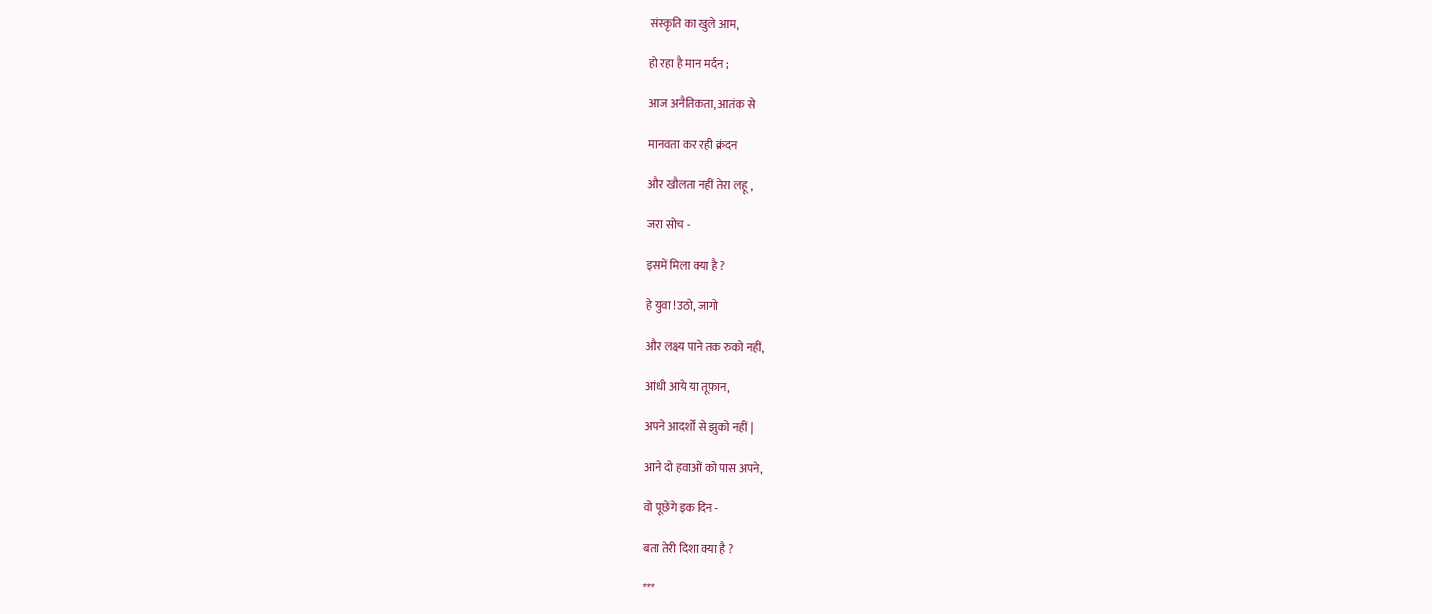संस्कृति का खुले आम,

हो रहा है मान मर्दन ;

आज अनैतिकता, आतंक से

मानवता कर रही क्रंदन

और खौलता नहीं तेरा लहू ,

जरा सोच -

इसमें मिला क्या है ?

हे युवा !उठो, जागो

और लक्ष्य पाने तक रुको नहीं,

आंधी आये या तूफ़ान,

अपने आदर्शों से झुको नहीं |

आने दो हवाओं को पास अपने,

वो पूछेंगे इक दिन -

बता तेरी दिशा क्या है ?

***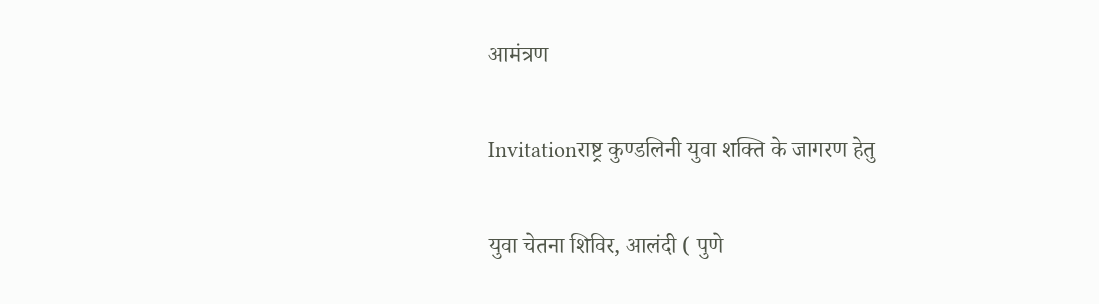आमंत्रण

Invitationराष्ट्र कुण्डलिनी युवा शक्ति के जागरण हेतु

युवा चेतना शिविर, आलंदी ( पुणे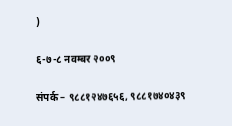)

६-७-८ नवम्बर २००९

संपर्क – ९८८१२४७६५६, ९८८१७४०४३९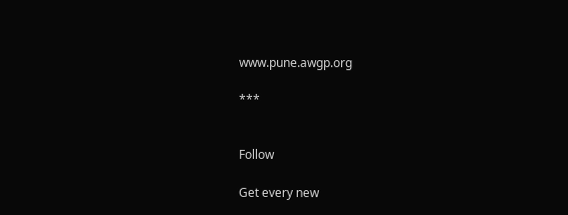www.pune.awgp.org

***


Follow

Get every new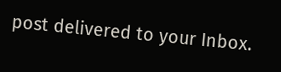post delivered to your Inbox.